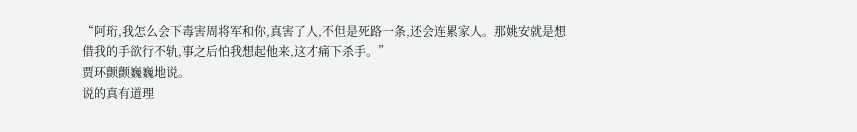“阿珩,我怎么会下毒害周将军和你,真害了人,不但是死路一条,还会连累家人。那姚安就是想借我的手欲行不轨,事之后怕我想起他来,这才痛下杀手。”
贾环颤颤巍巍地说。
说的真有道理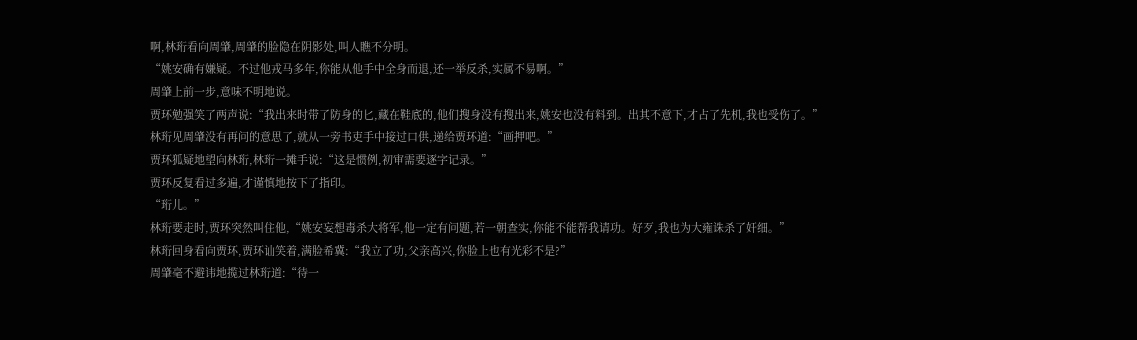啊,林珩看向周肇,周肇的脸隐在阴影处,叫人瞧不分明。
“姚安确有嫌疑。不过他戎马多年,你能从他手中全身而退,还一举反杀,实属不易啊。”
周肇上前一步,意味不明地说。
贾环勉强笑了两声说:“我出来时带了防身的匕,藏在鞋底的,他们搜身没有搜出来,姚安也没有料到。出其不意下,才占了先机,我也受伤了。”
林珩见周肇没有再问的意思了,就从一旁书吏手中接过口供,递给贾环道:“画押吧。”
贾环狐疑地望向林珩,林珩一摊手说:“这是惯例,初审需要逐字记录。”
贾环反复看过多遍,才谨慎地按下了指印。
“珩儿。”
林珩要走时,贾环突然叫住他,“姚安妄想毒杀大将军,他一定有问题,若一朝查实,你能不能帮我请功。好歹,我也为大雍诛杀了奸细。”
林珩回身看向贾环,贾环讪笑着,满脸希冀:“我立了功,父亲高兴,你脸上也有光彩不是?”
周肇毫不避讳地揽过林珩道:“待一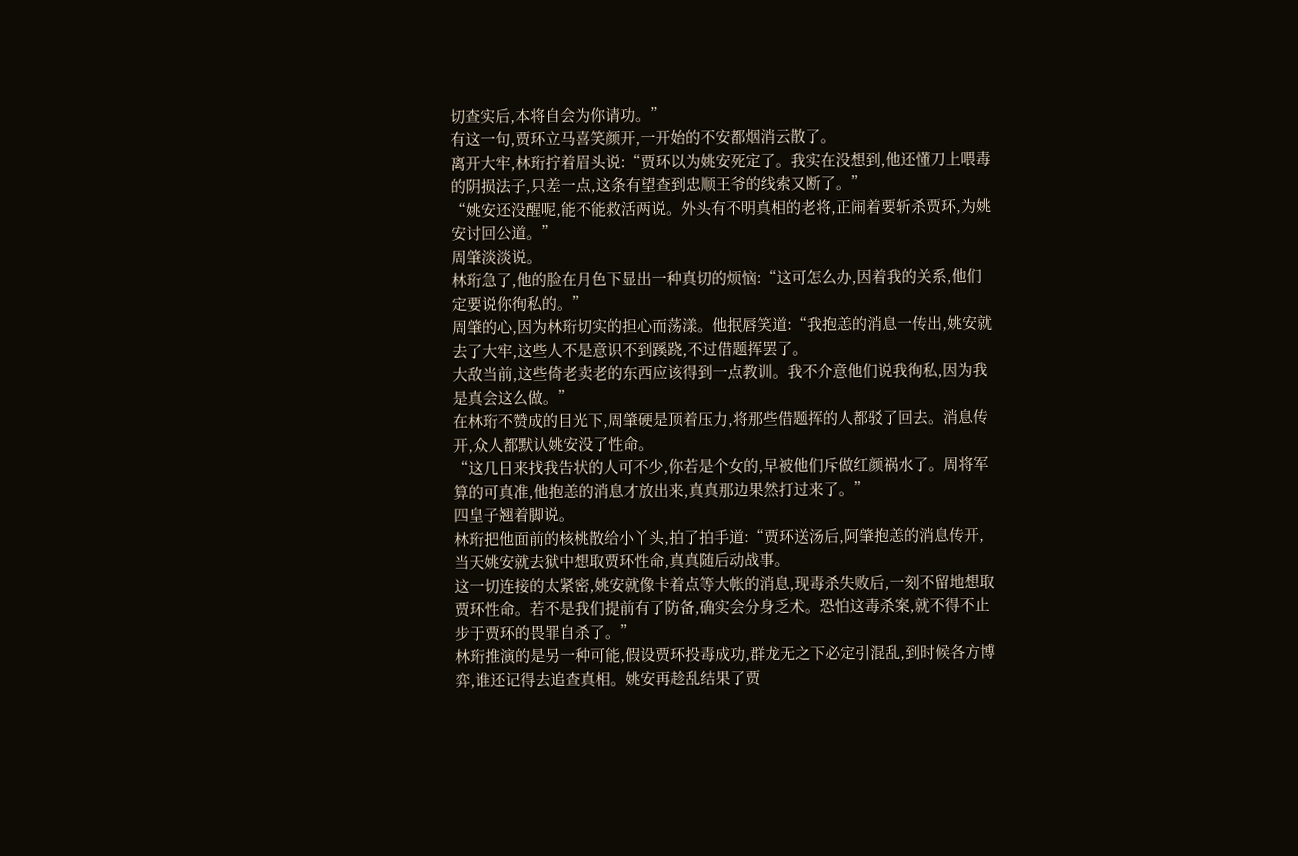切查实后,本将自会为你请功。”
有这一句,贾环立马喜笑颜开,一开始的不安都烟消云散了。
离开大牢,林珩拧着眉头说:“贾环以为姚安死定了。我实在没想到,他还懂刀上喂毒的阴损法子,只差一点,这条有望查到忠顺王爷的线索又断了。”
“姚安还没醒呢,能不能救活两说。外头有不明真相的老将,正闹着要斩杀贾环,为姚安讨回公道。”
周肇淡淡说。
林珩急了,他的脸在月色下显出一种真切的烦恼:“这可怎么办,因着我的关系,他们定要说你徇私的。”
周肇的心,因为林珩切实的担心而荡漾。他抿唇笑道:“我抱恙的消息一传出,姚安就去了大牢,这些人不是意识不到蹊跷,不过借题挥罢了。
大敌当前,这些倚老卖老的东西应该得到一点教训。我不介意他们说我徇私,因为我是真会这么做。”
在林珩不赞成的目光下,周肇硬是顶着压力,将那些借题挥的人都驳了回去。消息传开,众人都默认姚安没了性命。
“这几日来找我告状的人可不少,你若是个女的,早被他们斥做红颜祸水了。周将军算的可真准,他抱恙的消息才放出来,真真那边果然打过来了。”
四皇子翘着脚说。
林珩把他面前的核桃散给小丫头,拍了拍手道:“贾环送汤后,阿肇抱恙的消息传开,当天姚安就去狱中想取贾环性命,真真随后动战事。
这一切连接的太紧密,姚安就像卡着点等大帐的消息,现毒杀失败后,一刻不留地想取贾环性命。若不是我们提前有了防备,确实会分身乏术。恐怕这毒杀案,就不得不止步于贾环的畏罪自杀了。”
林珩推演的是另一种可能,假设贾环投毒成功,群龙无之下必定引混乱,到时候各方博弈,谁还记得去追查真相。姚安再趁乱结果了贾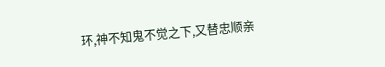环,神不知鬼不觉之下,又替忠顺亲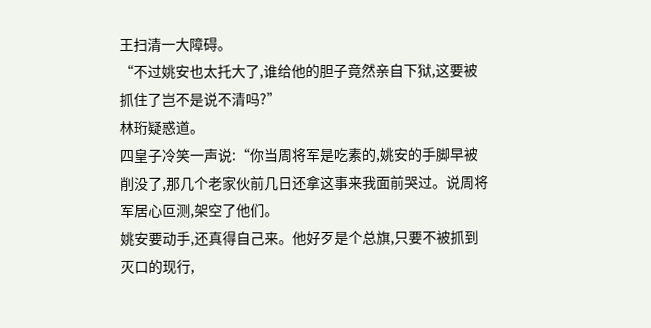王扫清一大障碍。
“不过姚安也太托大了,谁给他的胆子竟然亲自下狱,这要被抓住了岂不是说不清吗?”
林珩疑惑道。
四皇子冷笑一声说:“你当周将军是吃素的,姚安的手脚早被削没了,那几个老家伙前几日还拿这事来我面前哭过。说周将军居心叵测,架空了他们。
姚安要动手,还真得自己来。他好歹是个总旗,只要不被抓到灭口的现行,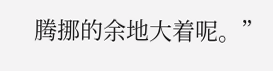腾挪的余地大着呢。”